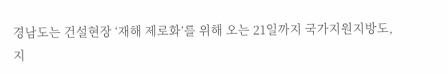경남도는 건설현장 ‘재해 제로화’를 위해 오는 21일까지 국가지원지방도, 지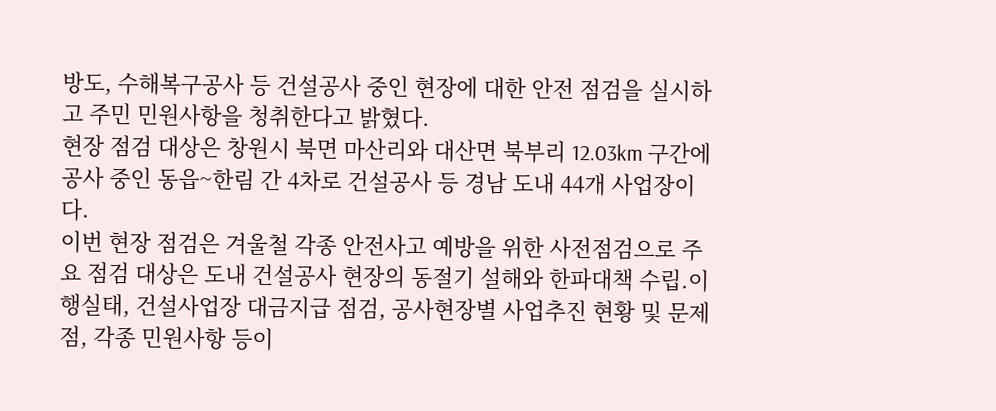방도, 수해복구공사 등 건설공사 중인 현장에 대한 안전 점검을 실시하고 주민 민원사항을 청취한다고 밝혔다.
현장 점검 대상은 창원시 북면 마산리와 대산면 북부리 12.03km 구간에 공사 중인 동읍~한림 간 4차로 건설공사 등 경남 도내 44개 사업장이다.
이번 현장 점검은 겨울철 각종 안전사고 예방을 위한 사전점검으로 주요 점검 대상은 도내 건설공사 현장의 동절기 설해와 한파대책 수립.이행실태, 건설사업장 대금지급 점검, 공사현장별 사업추진 현황 및 문제점, 각종 민원사항 등이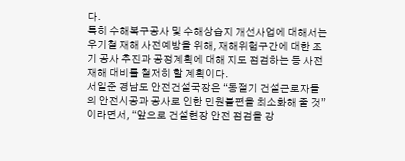다.
특히 수해복구공사 및 수해상습지 개선사업에 대해서는 우기철 재해 사전예방을 위해, 재해위험구간에 대한 조기 공사 추진과 공정계획에 대해 지도 점검하는 등 사전 재해 대비를 철저히 할 계획이다.
서일준 경남도 안전건설국장은 “동절기 건설근로자들의 안전시공과 공사로 인한 민원불편을 최소화해 줄 것”이라면서, “앞으로 건설현장 안전 점검을 강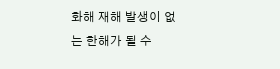화해 재해 발생이 없는 한해가 될 수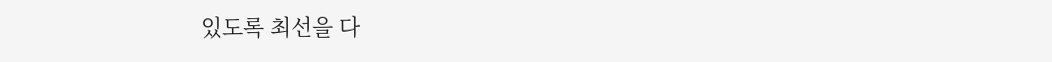있도록 최선을 다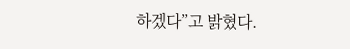하겠다”고 밝혔다.